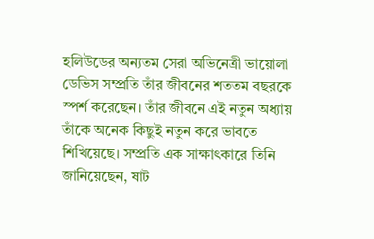হলিউডের অন্যতম সেরা অভিনেত্রী ভায়োলা ডেভিস সম্প্রতি তাঁর জীবনের শততম বছরকে স্পর্শ করেছেন। তাঁর জীবনে এই নতুন অধ্যায় তাঁকে অনেক কিছুই নতুন করে ভাবতে শিখিয়েছে। সম্প্রতি এক সাক্ষাৎকারে তিনি জানিয়েছেন, ষাট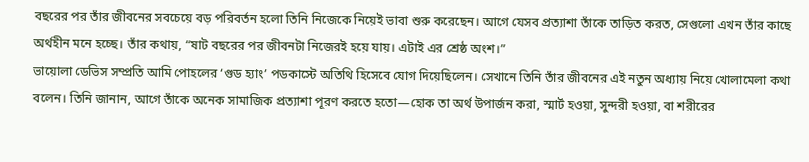বছরের পর তাঁর জীবনের সবচেয়ে বড় পরিবর্তন হলো তিনি নিজেকে নিয়েই ভাবা শুরু করেছেন। আগে যেসব প্রত্যাশা তাঁকে তাড়িত করত, সেগুলো এখন তাঁর কাছে অর্থহীন মনে হচ্ছে। তাঁর কথায়, “ষাট বছরের পর জীবনটা নিজেরই হয়ে যায়। এটাই এর শ্রেষ্ঠ অংশ।”
ভায়োলা ডেভিস সম্প্রতি আমি পোহলের ‘গুড হ্যাং’ পডকাস্টে অতিথি হিসেবে যোগ দিয়েছিলেন। সেখানে তিনি তাঁর জীবনের এই নতুন অধ্যায় নিয়ে খোলামেলা কথা বলেন। তিনি জানান, আগে তাঁকে অনেক সামাজিক প্রত্যাশা পূরণ করতে হতো—হোক তা অর্থ উপার্জন করা, স্মার্ট হওয়া, সুন্দরী হওয়া, বা শরীরের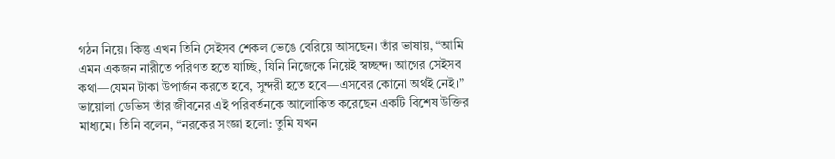গঠন নিয়ে। কিন্তু এখন তিনি সেইসব শেকল ভেঙে বেরিয়ে আসছেন। তাঁর ভাষায়, “আমি এমন একজন নারীতে পরিণত হতে যাচ্ছি, যিনি নিজেকে নিয়েই স্বচ্ছন্দ। আগের সেইসব কথা—যেমন টাকা উপার্জন করতে হবে, সুন্দরী হতে হবে—এসবের কোনো অর্থই নেই।”
ভায়োলা ডেভিস তাঁর জীবনের এই পরিবর্তনকে আলোকিত করেছেন একটি বিশেষ উক্তির মাধ্যমে। তিনি বলেন, “নরকের সংজ্ঞা হলো: তুমি যখন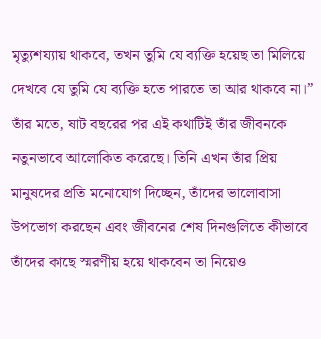মৃত্যুশয্যায় থাকবে, তখন তুমি যে ব্যক্তি হয়েছ তা মিলিয়ে দেখবে যে তুমি যে ব্যক্তি হতে পারতে তা আর থাকবে না।” তাঁর মতে, ষাট বছরের পর এই কথাটিই তাঁর জীবনকে নতুনভাবে আলোকিত করেছে। তিনি এখন তাঁর প্রিয় মানুষদের প্রতি মনোযোগ দিচ্ছেন, তাঁদের ভালোবাসা উপভোগ করছেন এবং জীবনের শেষ দিনগুলিতে কীভাবে তাঁদের কাছে স্মরণীয় হয়ে থাকবেন তা নিয়েও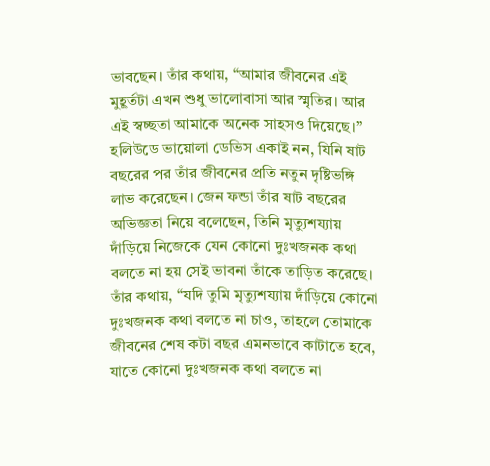ভাবছেন। তাঁর কথায়, “আমার জীবনের এই মুহূর্তটা এখন শুধু ভালোবাসা আর স্মৃতির। আর এই স্বচ্ছতা আমাকে অনেক সাহসও দিয়েছে।”
হলিউডে ভায়োলা ডেভিস একাই নন, যিনি ষাট বছরের পর তাঁর জীবনের প্রতি নতুন দৃষ্টিভঙ্গি লাভ করেছেন। জেন ফন্ডা তাঁর ষাট বছরের অভিজ্ঞতা নিয়ে বলেছেন, তিনি মৃত্যুশয্যায় দাঁড়িয়ে নিজেকে যেন কোনো দুঃখজনক কথা বলতে না হয় সেই ভাবনা তাঁকে তাড়িত করেছে। তাঁর কথায়, “যদি তুমি মৃত্যুশয্যায় দাঁড়িয়ে কোনো দুঃখজনক কথা বলতে না চাও, তাহলে তোমাকে জীবনের শেষ কটা বছর এমনভাবে কাটাতে হবে, যাতে কোনো দুঃখজনক কথা বলতে না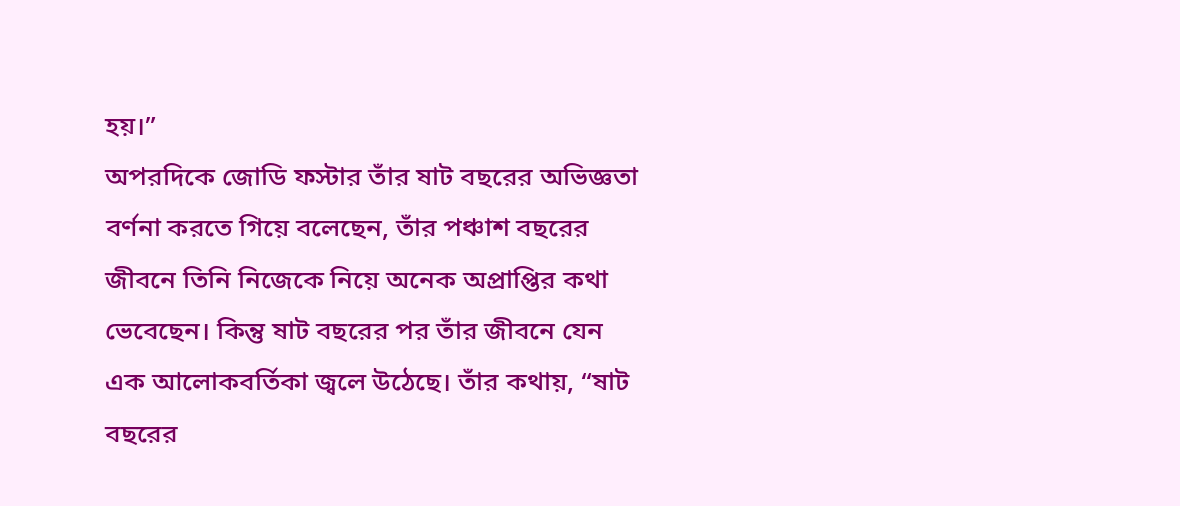হয়।”
অপরদিকে জোডি ফস্টার তাঁর ষাট বছরের অভিজ্ঞতা বর্ণনা করতে গিয়ে বলেছেন, তাঁর পঞ্চাশ বছরের জীবনে তিনি নিজেকে নিয়ে অনেক অপ্রাপ্তির কথা ভেবেছেন। কিন্তু ষাট বছরের পর তাঁর জীবনে যেন এক আলোকবর্তিকা জ্বলে উঠেছে। তাঁর কথায়, “ষাট বছরের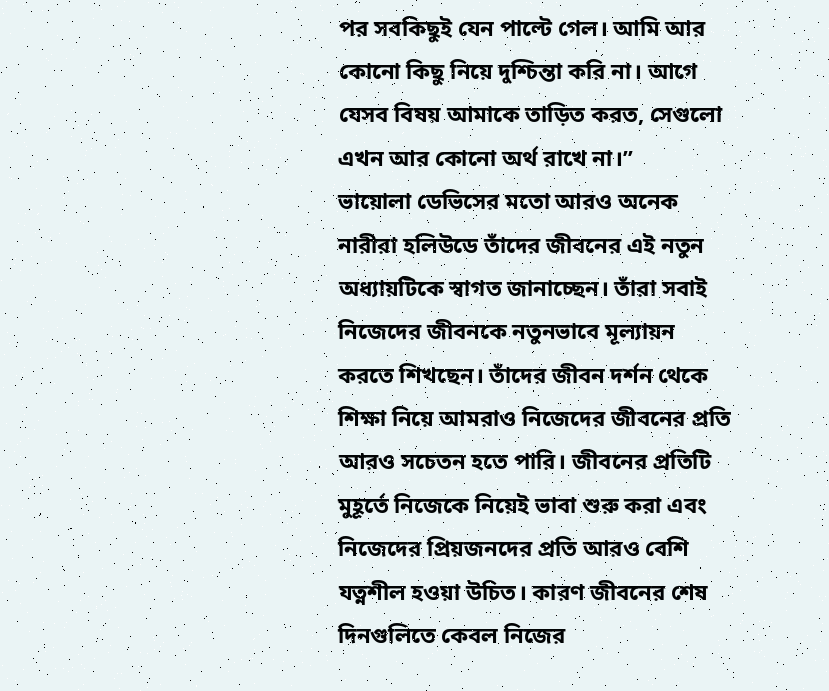পর সবকিছুই যেন পাল্টে গেল। আমি আর কোনো কিছু নিয়ে দুশ্চিন্তা করি না। আগে যেসব বিষয় আমাকে তাড়িত করত, সেগুলো এখন আর কোনো অর্থ রাখে না।”
ভায়োলা ডেভিসের মতো আরও অনেক নারীরা হলিউডে তাঁদের জীবনের এই নতুন অধ্যায়টিকে স্বাগত জানাচ্ছেন। তাঁরা সবাই নিজেদের জীবনকে নতুনভাবে মূল্যায়ন করতে শিখছেন। তাঁদের জীবন দর্শন থেকে শিক্ষা নিয়ে আমরাও নিজেদের জীবনের প্রতি আরও সচেতন হতে পারি। জীবনের প্রতিটি মুহূর্তে নিজেকে নিয়েই ভাবা শুরু করা এবং নিজেদের প্রিয়জনদের প্রতি আরও বেশি যত্নশীল হওয়া উচিত। কারণ জীবনের শেষ দিনগুলিতে কেবল নিজের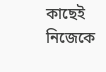কাছেই নিজেকে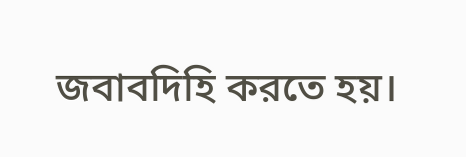জবাবদিহি করতে হয়।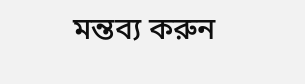মন্তব্য করুন